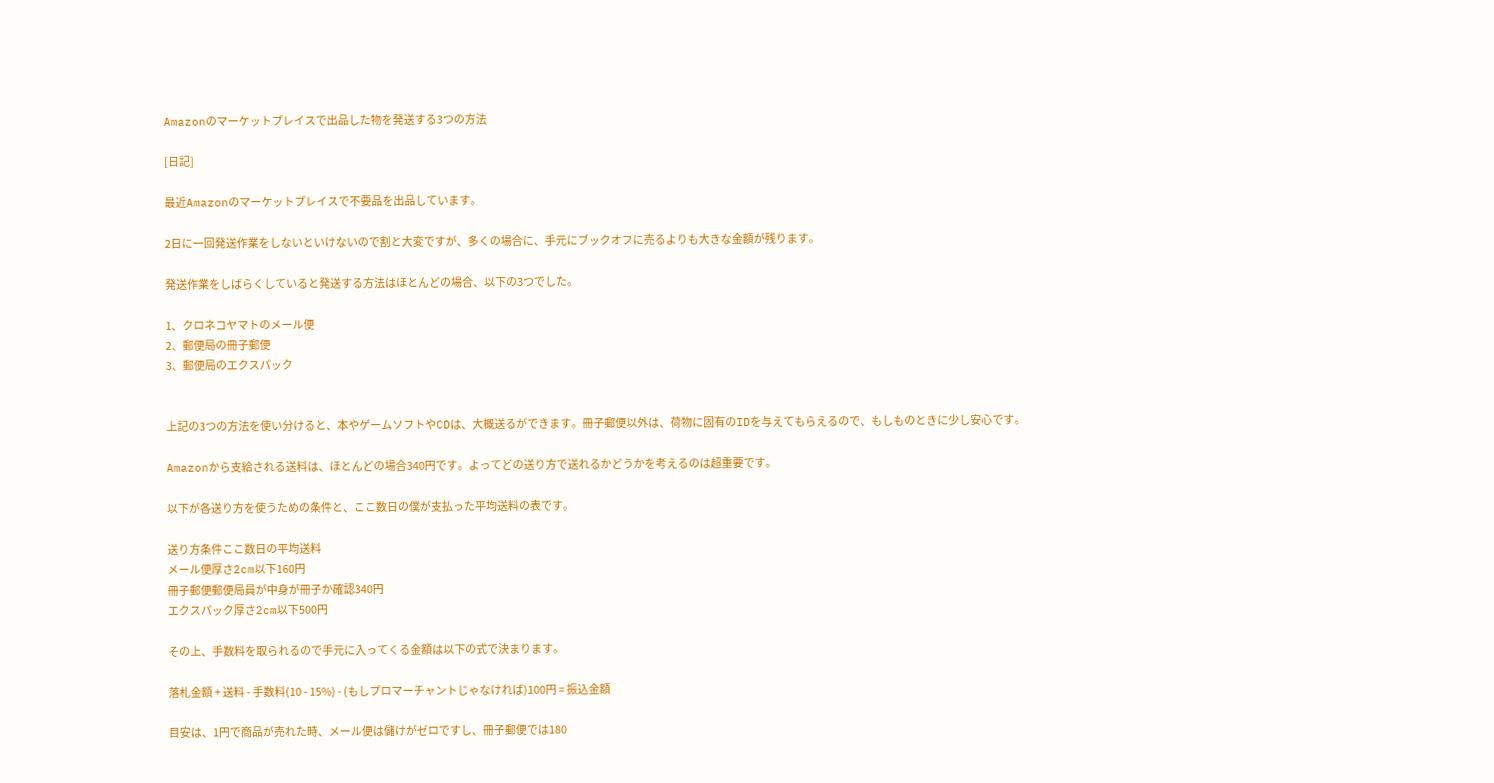Amazonのマーケットプレイスで出品した物を発送する3つの方法

[日記]

最近Amazonのマーケットプレイスで不要品を出品しています。

2日に一回発送作業をしないといけないので割と大変ですが、多くの場合に、手元にブックオフに売るよりも大きな金額が残ります。

発送作業をしばらくしていると発送する方法はほとんどの場合、以下の3つでした。

1、クロネコヤマトのメール便
2、郵便局の冊子郵便
3、郵便局のエクスパック


上記の3つの方法を使い分けると、本やゲームソフトやCDは、大概送るができます。冊子郵便以外は、荷物に固有のIDを与えてもらえるので、もしものときに少し安心です。

Amazonから支給される送料は、ほとんどの場合340円です。よってどの送り方で送れるかどうかを考えるのは超重要です。

以下が各送り方を使うための条件と、ここ数日の僕が支払った平均送料の表です。

送り方条件ここ数日の平均送料
メール便厚さ2cm以下160円
冊子郵便郵便局員が中身が冊子か確認340円
エクスパック厚さ2cm以下500円

その上、手数料を取られるので手元に入ってくる金額は以下の式で決まります。

落札金額 + 送料 - 手数料(10 - 15%) - (もしプロマーチャントじゃなければ)100円 = 振込金額

目安は、1円で商品が売れた時、メール便は儲けがゼロですし、冊子郵便では180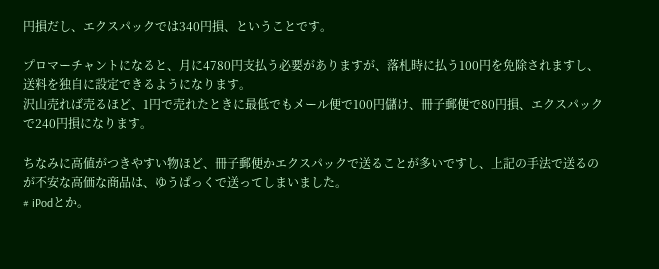円損だし、エクスパックでは340円損、ということです。

プロマーチャントになると、月に4780円支払う必要がありますが、落札時に払う100円を免除されますし、送料を独自に設定できるようになります。
沢山売れば売るほど、1円で売れたときに最低でもメール便で100円儲け、冊子郵便で80円損、エクスパックで240円損になります。

ちなみに高値がつきやすい物ほど、冊子郵便かエクスパックで送ることが多いですし、上記の手法で送るのが不安な高価な商品は、ゆうぱっくで送ってしまいました。
# iPodとか。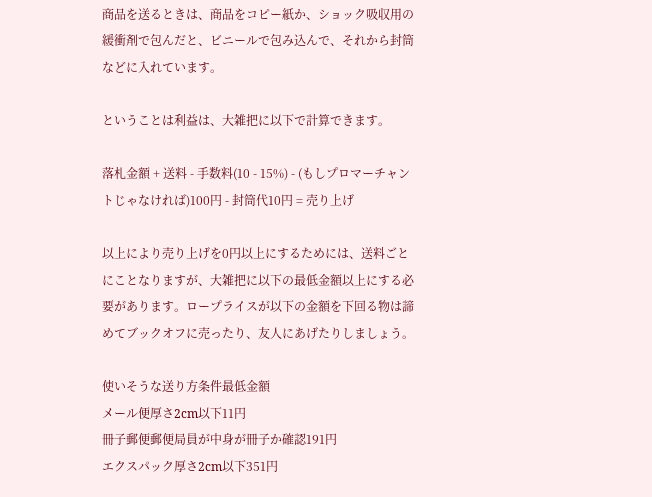商品を送るときは、商品をコピー紙か、ショック吸収用の緩衝剤で包んだと、ビニールで包み込んで、それから封筒などに入れています。

ということは利益は、大雑把に以下で計算できます。

落札金額 + 送料 - 手数料(10 - 15%) - (もしプロマーチャントじゃなければ)100円 - 封筒代10円 = 売り上げ

以上により売り上げを0円以上にするためには、送料ごとにことなりますが、大雑把に以下の最低金額以上にする必要があります。ロープライスが以下の金額を下回る物は諦めてブックオフに売ったり、友人にあげたりしましょう。

使いそうな送り方条件最低金額
メール便厚さ2cm以下11円
冊子郵便郵便局員が中身が冊子か確認191円
エクスパック厚さ2cm以下351円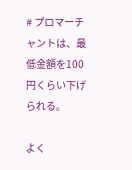# プロマーチャントは、最低金額を100円くらい下げられる。

よく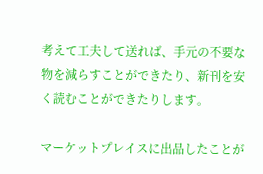考えて工夫して送れば、手元の不要な物を減らすことができたり、新刊を安く読むことができたりします。

マーケットプレイスに出品したことが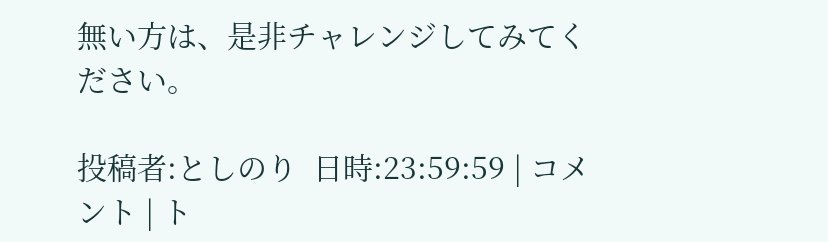無い方は、是非チャレンジしてみてください。

投稿者:としのり  日時:23:59:59 | コメント | ト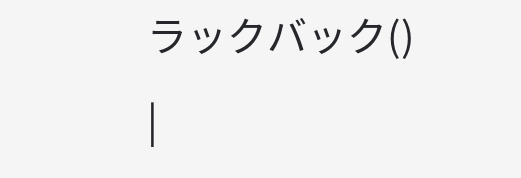ラックバック() |